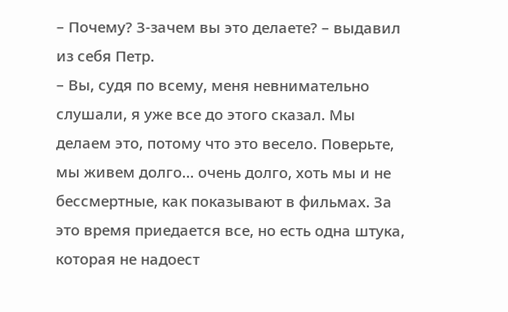– Почему? З-зачем вы это делаете? – выдавил из себя Петр.
– Вы, судя по всему, меня невнимательно слушали, я уже все до этого сказал. Мы делаем это, потому что это весело. Поверьте, мы живем долго… очень долго, хоть мы и не бессмертные, как показывают в фильмах. За это время приедается все, но есть одна штука, которая не надоест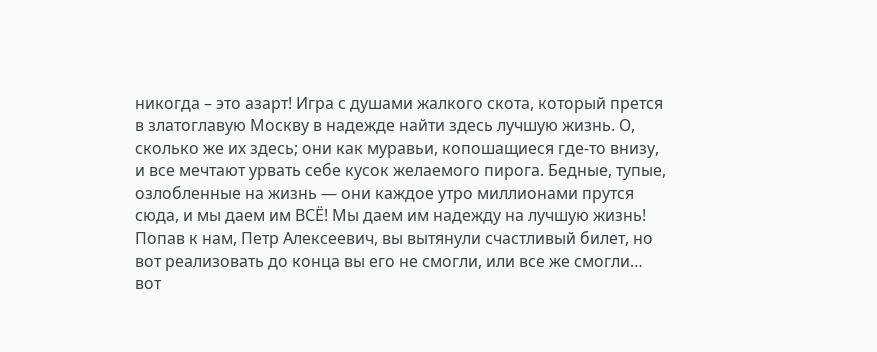никогда – это азарт! Игра с душами жалкого скота, который прется в златоглавую Москву в надежде найти здесь лучшую жизнь. О, сколько же их здесь; они как муравьи, копошащиеся где-то внизу, и все мечтают урвать себе кусок желаемого пирога. Бедные, тупые, озлобленные на жизнь ― они каждое утро миллионами прутся сюда, и мы даем им ВСЁ! Мы даем им надежду на лучшую жизнь! Попав к нам, Петр Алексеевич, вы вытянули счастливый билет, но вот реализовать до конца вы его не смогли, или все же смогли… вот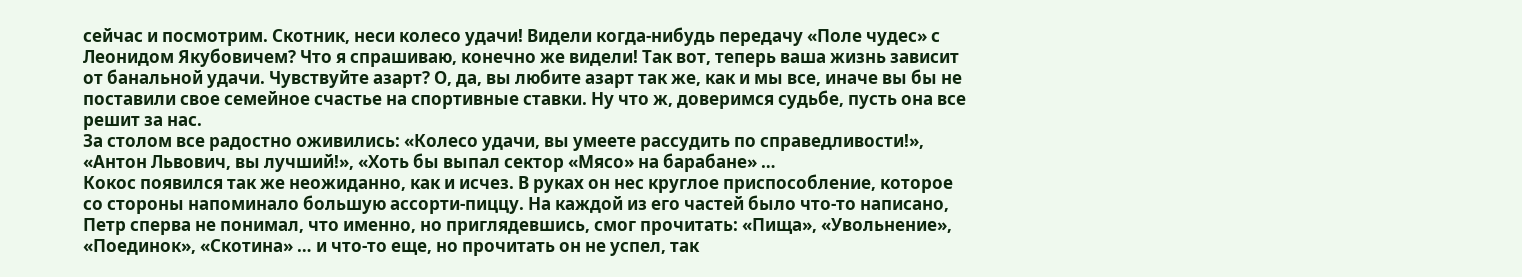сейчас и посмотрим. Скотник, неси колесо удачи! Видели когда-нибудь передачу «Поле чудес» с Леонидом Якубовичем? Что я спрашиваю, конечно же видели! Так вот, теперь ваша жизнь зависит от банальной удачи. Чувствуйте азарт? О, да, вы любите азарт так же, как и мы все, иначе вы бы не поставили свое семейное счастье на спортивные ставки. Ну что ж, доверимся судьбе, пусть она все решит за нас.
За столом все радостно оживились: «Колесо удачи, вы умеете рассудить по справедливости!», «Антон Львович, вы лучший!», «Хоть бы выпал сектор «Мясо» на барабане» …
Кокос появился так же неожиданно, как и исчез. В руках он нес круглое приспособление, которое со стороны напоминало большую ассорти-пиццу. На каждой из его частей было что-то написано, Петр сперва не понимал, что именно, но приглядевшись, смог прочитать: «Пища», «Увольнение», «Поединок», «Скотина» … и что-то еще, но прочитать он не успел, так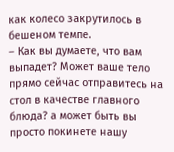как колесо закрутилось в бешеном темпе.
– Как вы думаете, что вам выпадет? Может ваше тело прямо сейчас отправитесь на стол в качестве главного блюда? а может быть вы просто покинете нашу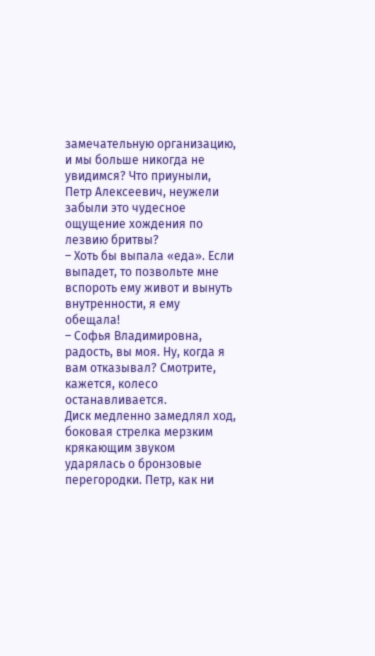замечательную организацию, и мы больше никогда не увидимся? Что приуныли, Петр Алексеевич, неужели забыли это чудесное ощущение хождения по лезвию бритвы?
– Хоть бы выпала «еда». Если выпадет, то позвольте мне вспороть ему живот и вынуть внутренности, я ему обещала!
– Софья Владимировна, радость, вы моя. Ну, когда я вам отказывал? Смотрите, кажется, колесо останавливается.
Диск медленно замедлял ход, боковая стрелка мерзким крякающим звуком ударялась о бронзовые перегородки. Петр, как ни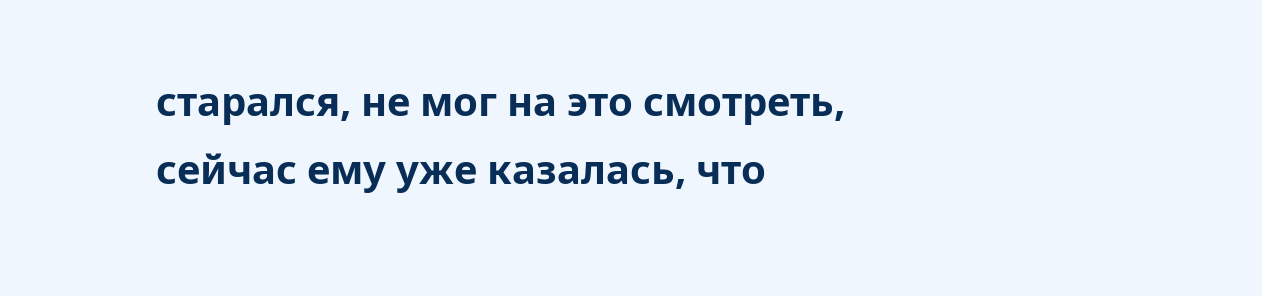старался, не мог на это смотреть, сейчас ему уже казалась, что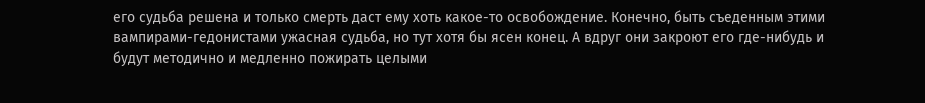его судьба решена и только смерть даст ему хоть какое-то освобождение. Конечно, быть съеденным этими вампирами-гедонистами ужасная судьба, но тут хотя бы ясен конец. А вдруг они закроют его где-нибудь и будут методично и медленно пожирать целыми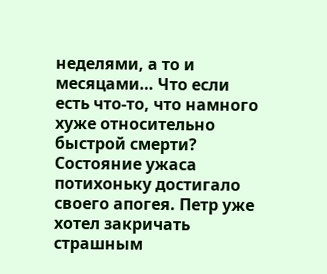неделями, а то и месяцами… Что если есть что-то, что намного хуже относительно быстрой смерти? Состояние ужаса потихоньку достигало своего апогея. Петр уже хотел закричать страшным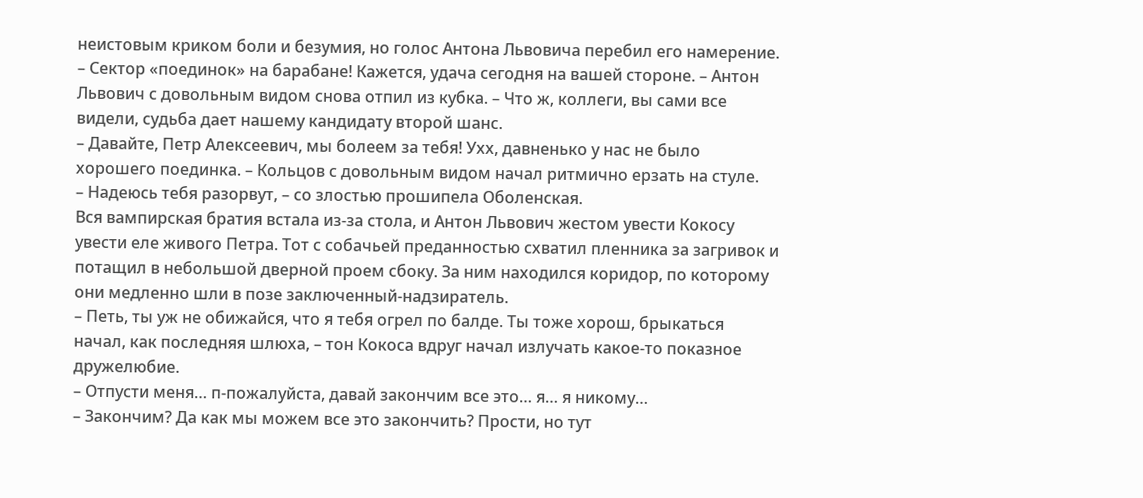неистовым криком боли и безумия, но голос Антона Львовича перебил его намерение.
– Сектор «поединок» на барабане! Кажется, удача сегодня на вашей стороне. – Антон Львович с довольным видом снова отпил из кубка. – Что ж, коллеги, вы сами все видели, судьба дает нашему кандидату второй шанс.
– Давайте, Петр Алексеевич, мы болеем за тебя! Ухх, давненько у нас не было хорошего поединка. – Кольцов с довольным видом начал ритмично ерзать на стуле.
– Надеюсь тебя разорвут, – со злостью прошипела Оболенская.
Вся вампирская братия встала из-за стола, и Антон Львович жестом увести Кокосу увести еле живого Петра. Тот с собачьей преданностью схватил пленника за загривок и потащил в небольшой дверной проем сбоку. За ним находился коридор, по которому они медленно шли в позе заключенный-надзиратель.
– Петь, ты уж не обижайся, что я тебя огрел по балде. Ты тоже хорош, брыкаться начал, как последняя шлюха, – тон Кокоса вдруг начал излучать какое-то показное дружелюбие.
– Отпусти меня… п-пожалуйста, давай закончим все это… я… я никому…
– Закончим? Да как мы можем все это закончить? Прости, но тут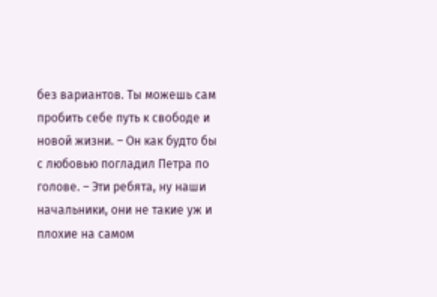без вариантов. Ты можешь сам пробить себе путь к свободе и новой жизни. – Он как будто бы с любовью погладил Петра по голове. – Эти ребята, ну наши начальники, они не такие уж и плохие на самом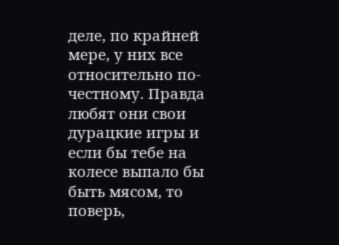деле, по крайней мере, у них все относительно по-честному. Правда любят они свои дурацкие игры и если бы тебе на колесе выпало бы быть мясом, то поверь,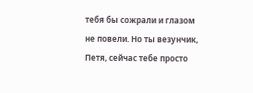тебя бы сожрали и глазом не повели. Но ты везунчик, Петя, сейчас тебе просто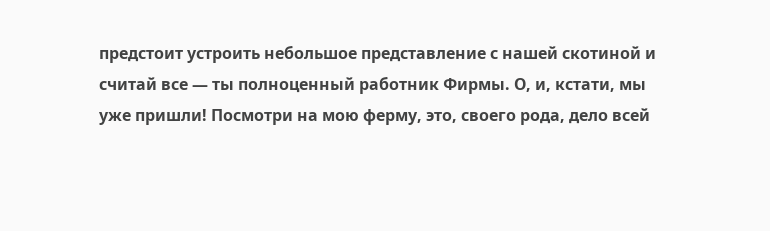предстоит устроить небольшое представление с нашей скотиной и считай все ― ты полноценный работник Фирмы. О, и, кстати, мы уже пришли! Посмотри на мою ферму, это, своего рода, дело всей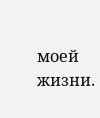моей жизни.